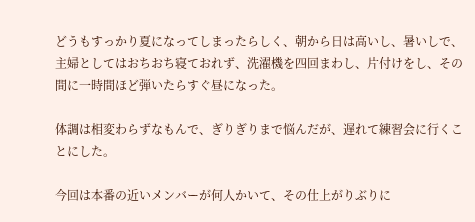どうもすっかり夏になってしまったらしく、朝から日は高いし、暑いしで、主婦としてはおちおち寝ておれず、洗濯機を四回まわし、片付けをし、その間に一時間ほど弾いたらすぐ昼になった。

体調は相変わらずなもんで、ぎりぎりまで悩んだが、遅れて練習会に行くことにした。

今回は本番の近いメンバーが何人かいて、その仕上がりぶりに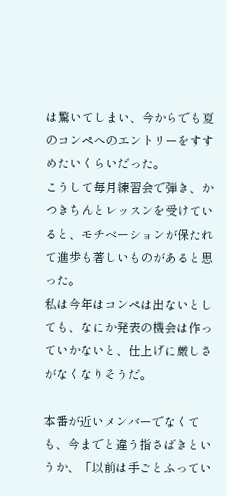は驚いてしまい、今からでも夏のコンペへのエントリーをすすめたいくらいだった。
こうして毎月練習会で弾き、かつきちんとレッスンを受けていると、モチベーションが保たれて進歩も著しいものがあると思った。
私は今年はコンペは出ないとしても、なにか発表の機会は作っていかないと、仕上げに厳しさがなくなりそうだ。

本番が近いメンバーでなくても、今までと違う指さばきというか、「以前は手ごとふってい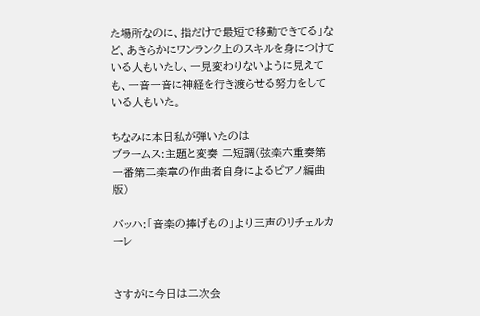た場所なのに、指だけで最短で移動できてる」など、あきらかにワンランク上のスキルを身につけている人もいたし、一見変わりないように見えても、一音一音に神経を行き渡らせる努力をしている人もいた。

ちなみに本日私が弾いたのは
ブラームス:主題と変奏 二短調(弦楽六重奏第一番第二楽章の作曲者自身によるピアノ編曲版)

バッハ:「音楽の捧げもの」より三声のリチェルカーレ


さすがに今日は二次会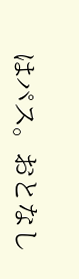はパス。おとなし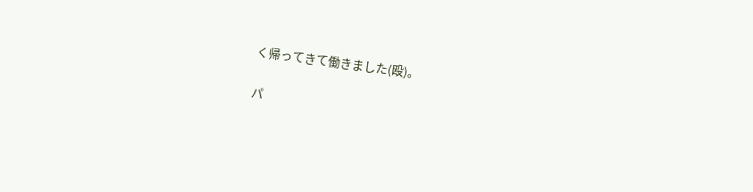く帰ってきて働きました(殴)。

パ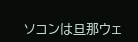ソコンは旦那ウェ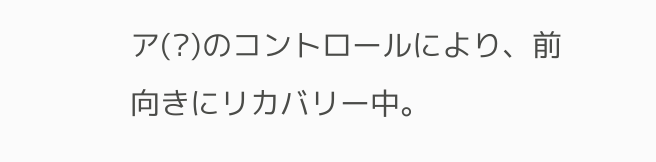ア(?)のコントロールにより、前向きにリカバリー中。